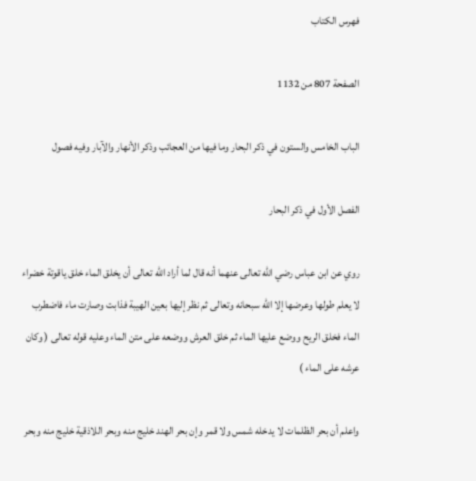فهرس الكتاب

الصفحة 807 من 1132

الباب الخامس والستون في ذكر البحار وما فيها من العجائب وذكر الأنهار والآبار وفيه فصول

الفصل الأول في ذكر البحار

روي عن ابن عباس رضي الله تعالى عنهما أنه قال لما أراد الله تعالى أن يخلق الماء خلق ياقوتة خضراء لا يعلم طولها وعرضها إلا الله سبحانه وتعالى ثم نظر إليها بعين الهيبة فذابت وصارت ماء فاضطرب الماء فخلق الريح ووضع عليها الماء ثم خلق العرش ووضعه على متن الماء وعليه قوله تعالى ( وكان عرشه على الماء )

واعلم أن بحر الظلمات لا يدخله شمس ولا قمر وإن بحر الهند خليج منه وبحر اللاذقية خليج منه وبحر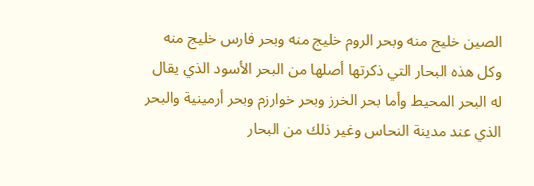الصين خليج منه وبحر الروم خليج منه وبحر فارس خليج منه وكل هذه البحار التي ذكرتها أصلها من البحر الأسود الذي يقال له البحر المحيط وأما بحر الخرز وبحر خوارزم وبحر أرمينية والبحر الذي عند مدينة النحاس وغير ذلك من البحار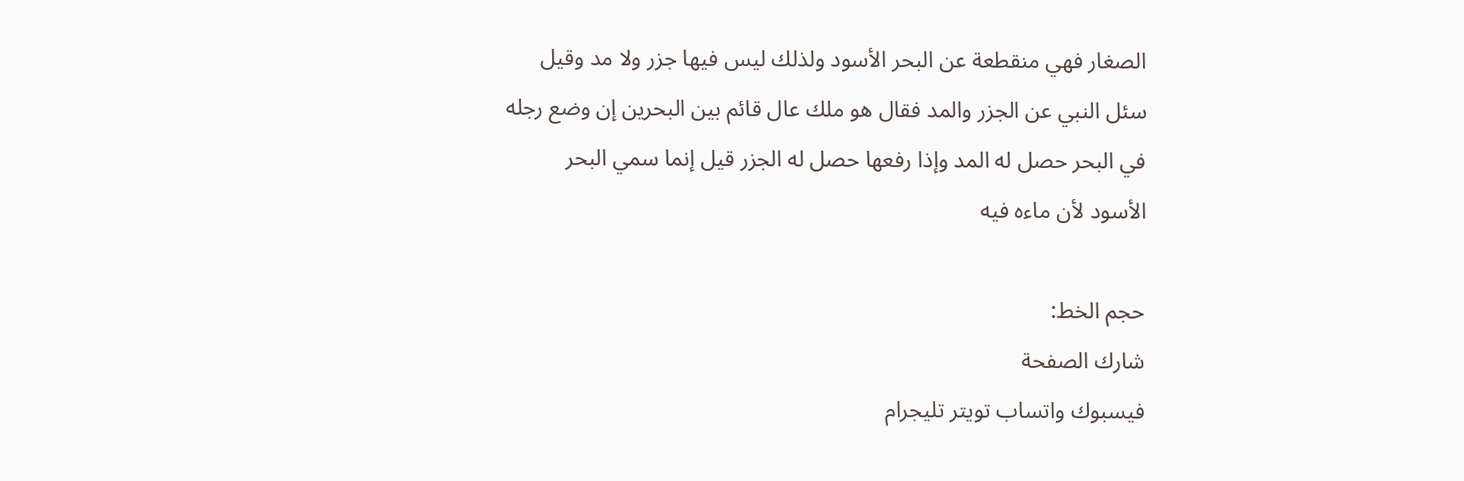الصغار فهي منقطعة عن البحر الأسود ولذلك ليس فيها جزر ولا مد وقيل سئل النبي عن الجزر والمد فقال هو ملك عال قائم بين البحرين إن وضع رجله في البحر حصل له المد وإذا رفعها حصل له الجزر قيل إنما سمي البحر الأسود لأن ماءه فيه

حجم الخط:
شارك الصفحة
فيسبوك واتساب تويتر تليجرام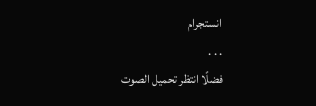انستجرام
. . .
فضلًا انتظر تحميل الصوت